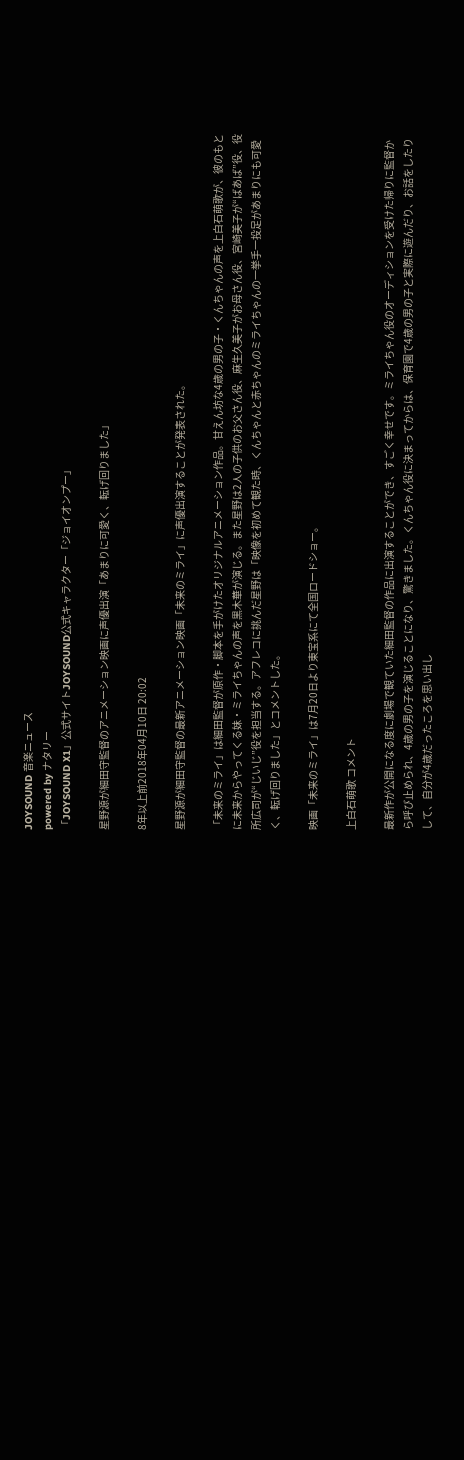JOYSOUND 音楽ニュース
powered by ナタリー
「JOYSOUND X1」公式サイトJOYSOUND公式キャラクター「ジョイオンプー」

星野源が細田守監督のアニメーション映画に声優出演「あまりに可愛く、転げ回りました」

8年以上前2018年04月10日 20:02

星野源が細田守監督の最新アニメーション映画「未来のミライ」に声優出演することが発表された。

「未来のミライ」は細田監督が原作・脚本を手がけたオリジナルアニメーション作品。甘えん坊な4歳の男の子・くんちゃんの声を上白石萌歌が、彼のもとに未来からやってくる妹・ミライちゃんの声を黒木華が演じる。また星野は2人の子供のお父さん役、麻生久美子がお母さん役、宮崎美子が“ばあば”役、役所広司が“じいじ”役を担当する。アフレコに挑んだ星野は「映像を初めて観た時、くんちゃんと赤ちゃんのミライちゃんの一挙手一投足があまりにも可愛く、転げ回りました」とコメントした。

映画「未来のミライ」は7月20日より東宝系にて全国ロードショー。

上白石萌歌 コメント

最新作が公開になる度に劇場で観ていた細田監督の作品に出演することができ、すごく幸せです。ミライちゃん役のオーディションを受けた帰りに監督から呼び止められ、4歳の男の子を演じることになり、驚きました。くんちゃん役に決まってからは、保育園で4歳の男の子と実際に遊んだり、お話をしたりして、自分が4歳だったころを思い出し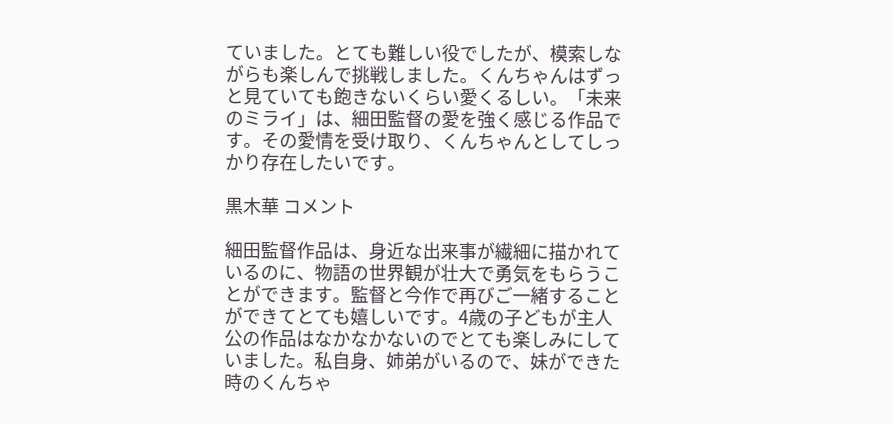ていました。とても難しい役でしたが、模索しながらも楽しんで挑戦しました。くんちゃんはずっと見ていても飽きないくらい愛くるしい。「未来のミライ」は、細田監督の愛を強く感じる作品です。その愛情を受け取り、くんちゃんとしてしっかり存在したいです。

黒木華 コメント

細田監督作品は、身近な出来事が繊細に描かれているのに、物語の世界観が壮大で勇気をもらうことができます。監督と今作で再びご一緒することができてとても嬉しいです。4歳の子どもが主人公の作品はなかなかないのでとても楽しみにしていました。私自身、姉弟がいるので、妹ができた時のくんちゃ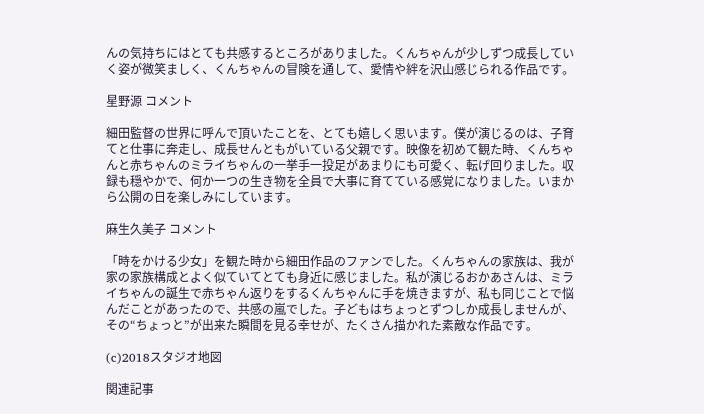んの気持ちにはとても共感するところがありました。くんちゃんが少しずつ成長していく姿が微笑ましく、くんちゃんの冒険を通して、愛情や絆を沢山感じられる作品です。

星野源 コメント

細田監督の世界に呼んで頂いたことを、とても嬉しく思います。僕が演じるのは、子育てと仕事に奔走し、成長せんともがいている父親です。映像を初めて観た時、くんちゃんと赤ちゃんのミライちゃんの一挙手一投足があまりにも可愛く、転げ回りました。収録も穏やかで、何か一つの生き物を全員で大事に育てている感覚になりました。いまから公開の日を楽しみにしています。

麻生久美子 コメント

「時をかける少女」を観た時から細田作品のファンでした。くんちゃんの家族は、我が家の家族構成とよく似ていてとても身近に感じました。私が演じるおかあさんは、ミライちゃんの誕生で赤ちゃん返りをするくんちゃんに手を焼きますが、私も同じことで悩んだことがあったので、共感の嵐でした。子どもはちょっとずつしか成長しませんが、その“ちょっと”が出来た瞬間を見る幸せが、たくさん描かれた素敵な作品です。

(c)2018スタジオ地図

関連記事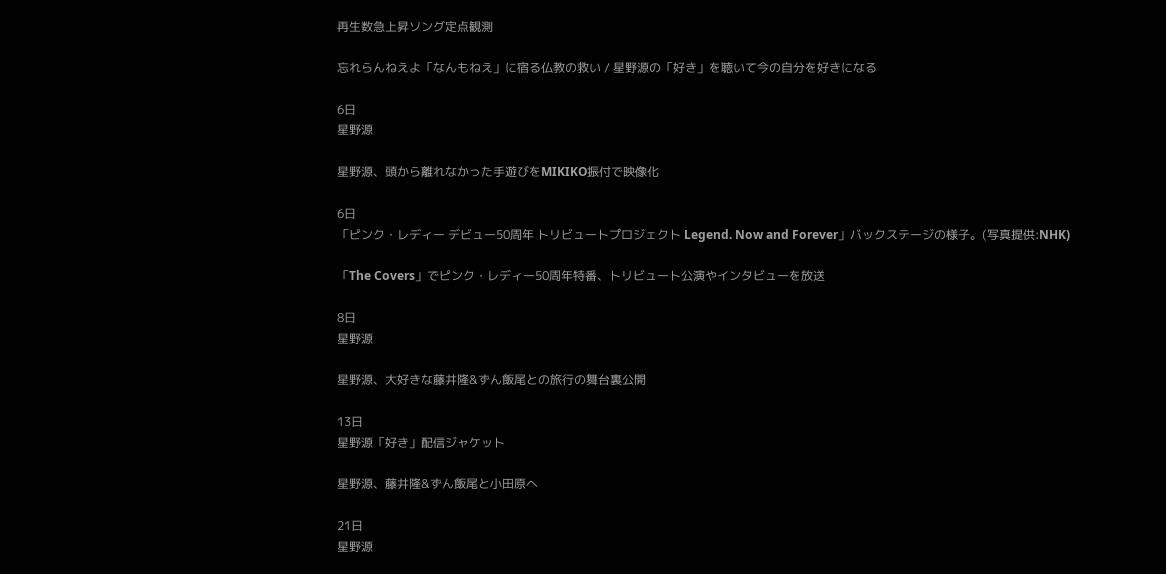再生数急上昇ソング定点観測

忘れらんねえよ「なんもねえ」に宿る仏教の救い / 星野源の「好き」を聴いて今の自分を好きになる

6日
星野源

星野源、頭から離れなかった手遊びをMIKIKO振付で映像化

6日
「ピンク・レディー デビュー50周年 トリビュートプロジェクト Legend. Now and Forever」バックステージの様子。(写真提供:NHK)

「The Covers」でピンク・レディー50周年特番、トリビュート公演やインタビューを放送

8日
星野源

星野源、大好きな藤井隆&ずん飯尾との旅行の舞台裏公開

13日
星野源「好き」配信ジャケット

星野源、藤井隆&ずん飯尾と小田原へ

21日
星野源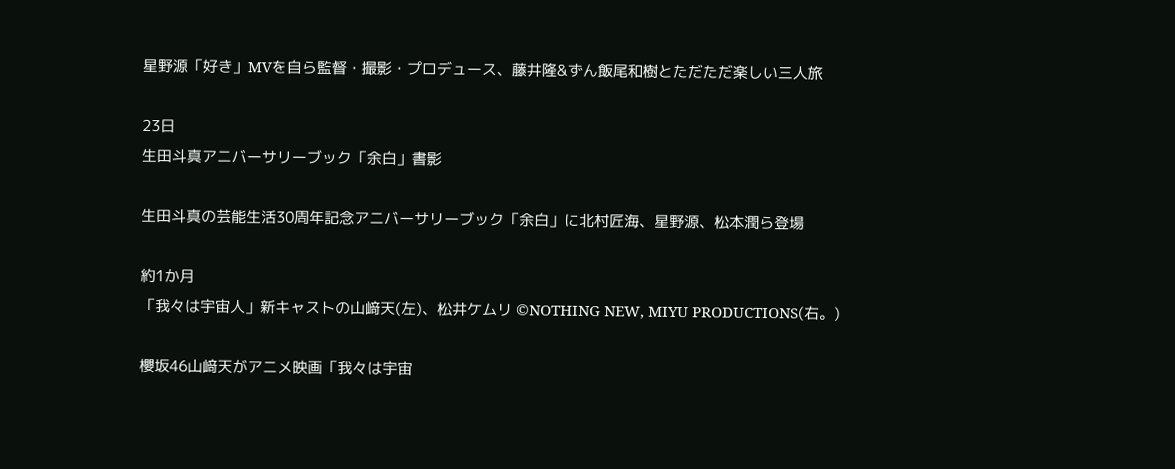星野源「好き」MVを自ら監督・撮影・プロデュース、藤井隆&ずん飯尾和樹とただただ楽しい三人旅

23日
生田斗真アニバーサリーブック「余白」書影

生田斗真の芸能生活30周年記念アニバーサリーブック「余白」に北村匠海、星野源、松本潤ら登場

約1か月
「我々は宇宙人」新キャストの山﨑天(左)、松井ケムリ ©NOTHING NEW, MIYU PRODUCTIONS(右。)

櫻坂46山﨑天がアニメ映画「我々は宇宙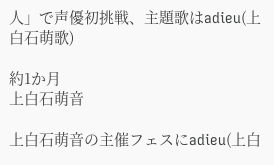人」で声優初挑戦、主題歌はadieu(上白石萌歌)

約1か月
上白石萌音

上白石萌音の主催フェスにadieu(上白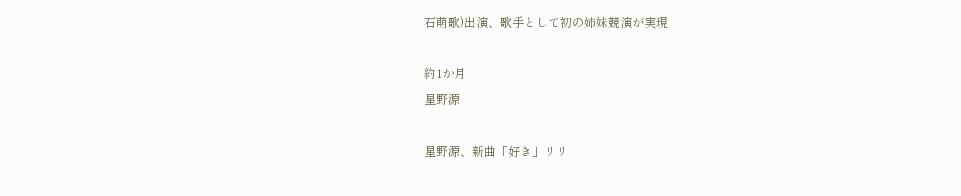石萌歌)出演、歌手として初の姉妹競演が実現

約1か月
星野源

星野源、新曲「好き」リリ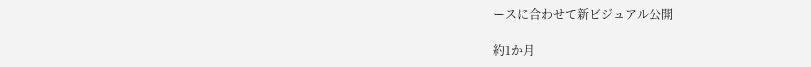ースに合わせて新ビジュアル公開

約1か月